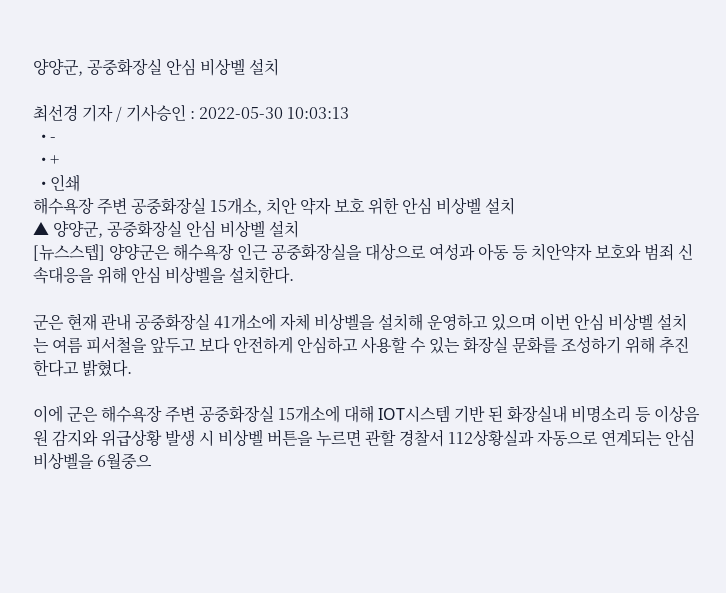양양군, 공중화장실 안심 비상벨 설치

최선경 기자 / 기사승인 : 2022-05-30 10:03:13
  • -
  • +
  • 인쇄
해수욕장 주변 공중화장실 15개소, 치안 약자 보호 위한 안심 비상벨 설치
▲ 양양군, 공중화장실 안심 비상벨 설치
[뉴스스텝] 양양군은 해수욕장 인근 공중화장실을 대상으로 여성과 아동 등 치안약자 보호와 범죄 신속대응을 위해 안심 비상벨을 설치한다.

군은 현재 관내 공중화장실 41개소에 자체 비상벨을 설치해 운영하고 있으며 이번 안심 비상벨 설치는 여름 피서철을 앞두고 보다 안전하게 안심하고 사용할 수 있는 화장실 문화를 조성하기 위해 추진한다고 밝혔다.

이에 군은 해수욕장 주변 공중화장실 15개소에 대해 IOT시스템 기반 된 화장실내 비명소리 등 이상음원 감지와 위급상황 발생 시 비상벨 버튼을 누르면 관할 경찰서 112상황실과 자동으로 연계되는 안심 비상벨을 6월중으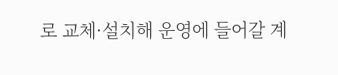로 교체·설치해 운영에 들어갈 계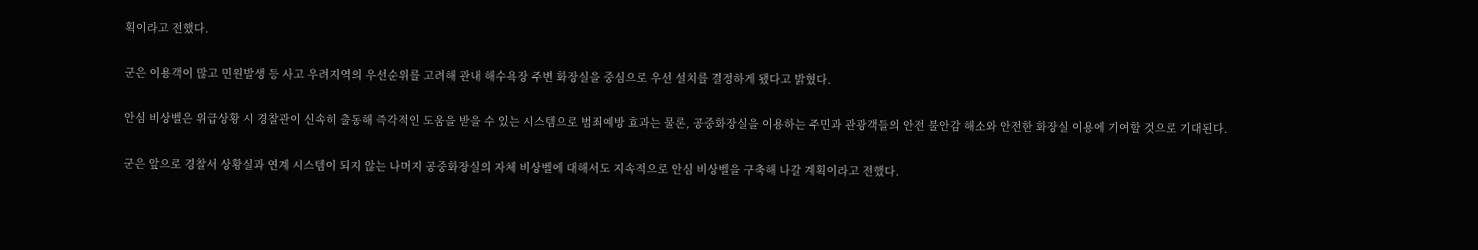획이라고 전했다.

군은 이용객이 많고 민원발생 등 사고 우려지역의 우선순위를 고려해 관내 해수욕장 주변 화장실을 중심으로 우선 설치를 결정하게 됐다고 밝혔다.

안심 비상벨은 위급상황 시 경찰관이 신속히 출동해 즉각적인 도움을 받을 수 있는 시스템으로 범죄예방 효과는 물론, 공중화장실을 이용하는 주민과 관광객들의 안전 불안감 해소와 안전한 화장실 이용에 기여할 것으로 기대된다.

군은 앞으로 경찰서 상황실과 연계 시스템이 되지 않는 나머지 공중화장실의 자체 비상벨에 대해서도 지속적으로 안심 비상벨을 구축해 나갈 계획이라고 전했다.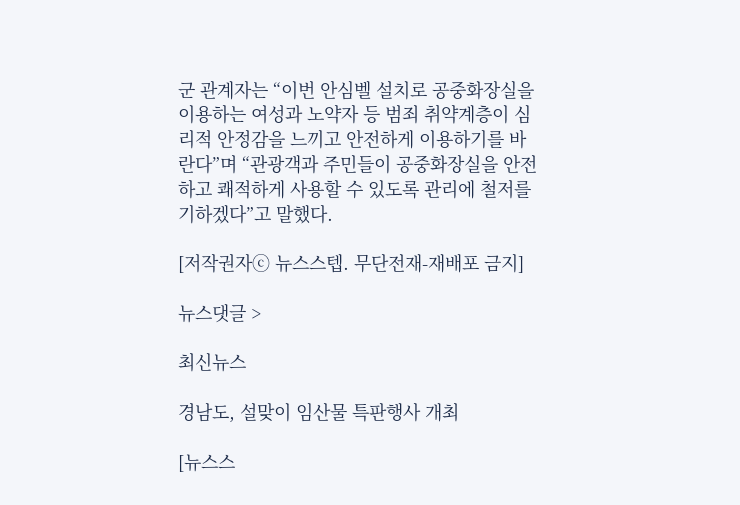군 관계자는 “이번 안심벨 설치로 공중화장실을 이용하는 여성과 노약자 등 범죄 취약계층이 심리적 안정감을 느끼고 안전하게 이용하기를 바란다”며 “관광객과 주민들이 공중화장실을 안전하고 쾌적하게 사용할 수 있도록 관리에 철저를 기하겠다”고 말했다.

[저작권자ⓒ 뉴스스텝. 무단전재-재배포 금지]

뉴스댓글 >

최신뉴스

경남도, 설맞이 임산물 특판행사 개최

[뉴스스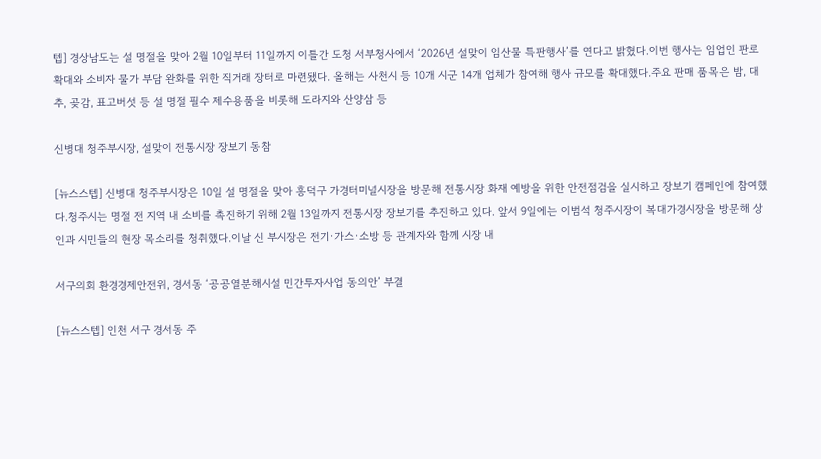텝] 경상남도는 설 명절을 맞아 2월 10일부터 11일까지 이틀간 도청 서부청사에서 ‘2026년 설맞이 임산물 특판행사’를 연다고 밝혔다.이번 행사는 임업인 판로 확대와 소비자 물가 부담 완화를 위한 직거래 장터로 마련됐다. 올해는 사천시 등 10개 시군 14개 업체가 참여해 행사 규모를 확대했다.주요 판매 품목은 밤, 대추, 곶감, 표고버섯 등 설 명절 필수 제수용품을 비롯해 도라지와 산양삼 등

신병대 청주부시장, 설맞이 전통시장 장보기 동참

[뉴스스텝] 신병대 청주부시장은 10일 설 명절을 맞아 흥덕구 가경터미널시장을 방문해 전통시장 화재 예방을 위한 안전점검을 실시하고 장보기 캠페인에 참여했다.청주시는 명절 전 지역 내 소비를 촉진하기 위해 2월 13일까지 전통시장 장보기를 추진하고 있다. 앞서 9일에는 이범석 청주시장이 복대가경시장을 방문해 상인과 시민들의 현장 목소리를 청취했다.이날 신 부시장은 전기·가스·소방 등 관계자와 함께 시장 내

서구의회 환경경제안전위, 경서동 ‘공공열분해시설 민간투자사업 동의안’ 부결

[뉴스스텝] 인천 서구 경서동 주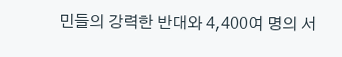민들의 강력한 반대와 4,400여 명의 서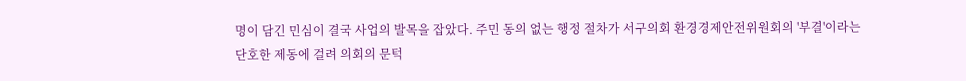명이 담긴 민심이 결국 사업의 발목을 잡았다. 주민 동의 없는 행정 절차가 서구의회 환경경제안전위원회의 '부결'이라는 단호한 제동에 걸려 의회의 문턱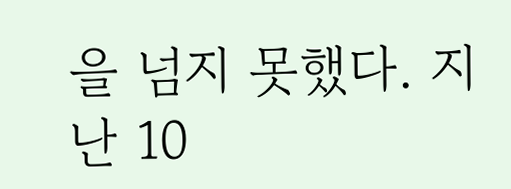을 넘지 못했다. 지난 10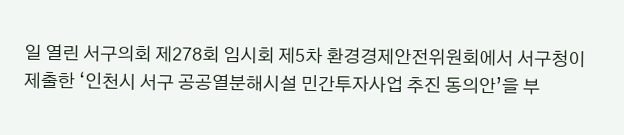일 열린 서구의회 제278회 임시회 제5차 환경경제안전위원회에서 서구청이 제출한 ‘인천시 서구 공공열분해시설 민간투자사업 추진 동의안’을 부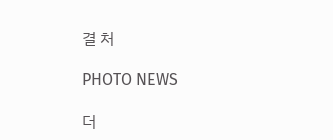결 처

PHOTO NEWS

더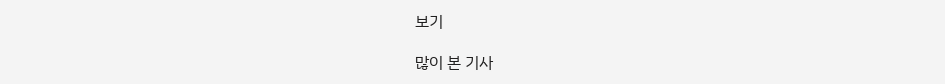보기

많이 본 기사